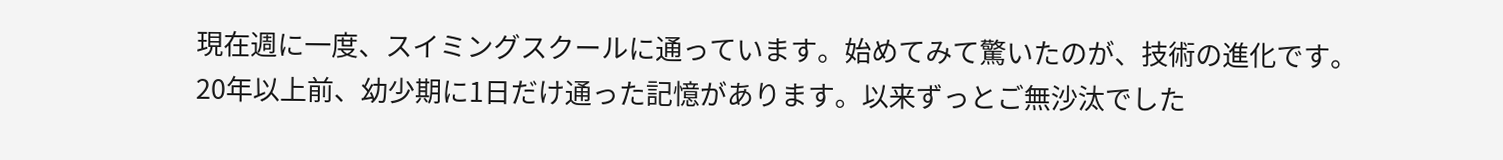現在週に一度、スイミングスクールに通っています。始めてみて驚いたのが、技術の進化です。
20年以上前、幼少期に1日だけ通った記憶があります。以来ずっとご無沙汰でした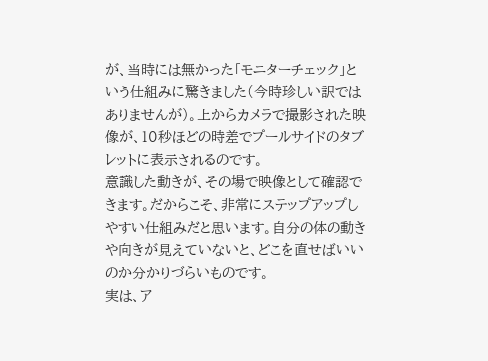が、当時には無かった「モニターチェック」という仕組みに驚きました(今時珍しい訳ではありませんが)。上からカメラで撮影された映像が、10秒ほどの時差でプールサイドのタブレットに表示されるのです。
意識した動きが、その場で映像として確認できます。だからこそ、非常にステップアップしやすい仕組みだと思います。自分の体の動きや向きが見えていないと、どこを直せばいいのか分かりづらいものです。
実は、ア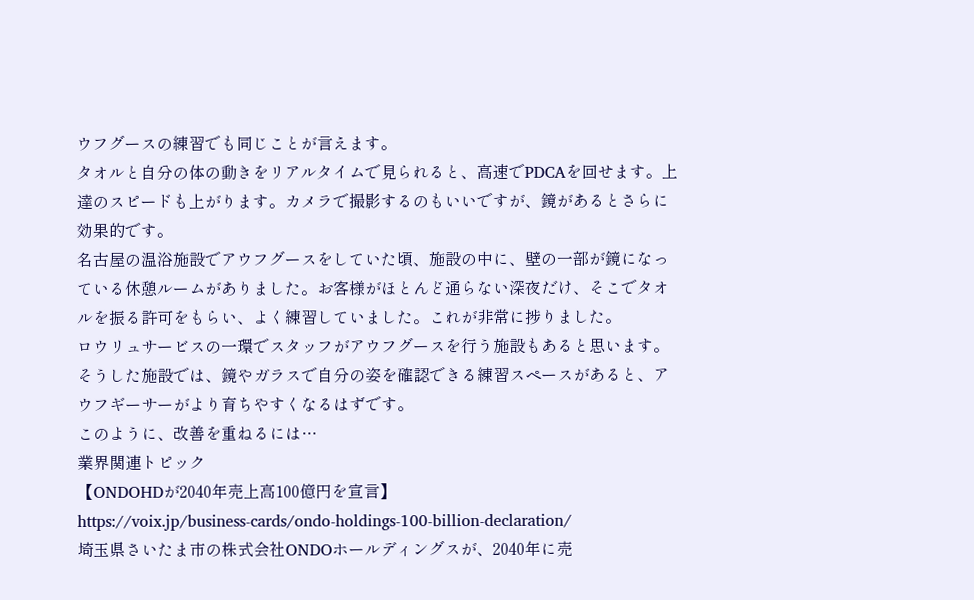ウフグースの練習でも同じことが言えます。
タオルと自分の体の動きをリアルタイムで見られると、高速でPDCAを回せます。上達のスピードも上がります。カメラで撮影するのもいいですが、鏡があるとさらに効果的です。
名古屋の温浴施設でアウフグースをしていた頃、施設の中に、壁の一部が鏡になっている休憩ルームがありました。お客様がほとんど通らない深夜だけ、そこでタオルを振る許可をもらい、よく練習していました。これが非常に捗りました。
ロウリュサービスの一環でスタッフがアウフグースを行う施設もあると思います。そうした施設では、鏡やガラスで自分の姿を確認できる練習スペースがあると、アウフギーサーがより育ちやすくなるはずです。
このように、改善を重ねるには…
業界関連トピック
【ONDOHDが2040年売上高100億円を宣言】
https://voix.jp/business-cards/ondo-holdings-100-billion-declaration/
埼玉県さいたま市の株式会社ONDOホールディングスが、2040年に売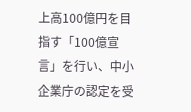上高100億円を目指す「100億宣言」を行い、中小企業庁の認定を受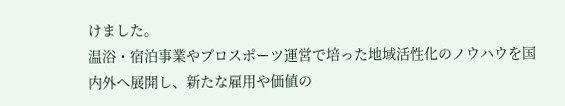けました。
温浴・宿泊事業やプロスポーツ運営で培った地域活性化のノウハウを国内外へ展開し、新たな雇用や価値の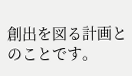創出を図る計画とのことです。